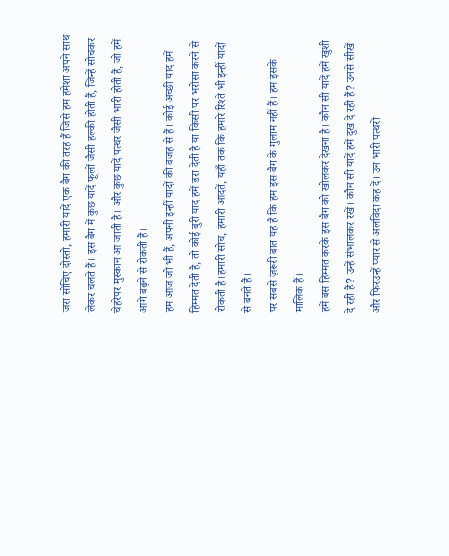जरा सोचिए दोस्तो, हमारी यादें एक बैग की तरह हैं जिसे हम हमेशा अपने साथ लेकर चलते हैं। इस बैग में कुछ यादें फूलों जैसी हल्की होती हैं, जिन्हें सोचकर चेहरेपर मुस्कान आ जाती है। और कुछ यादें पत्थर जैसी भारी होती हैं, जो हमें आगे बढ़ने से रोकती हैं।
हम आज जो भी हैं, अपनी इन्हीं यादों की वजह से हैं। कोई अच्छी याद हमें हिम्मत देती है, तो कोई बुरी याद हमें डरा देती है या किसी पर भरोसा करने से रोकती है।हमारी सोच, हमारी आदतें, यहाँ तक कि हमारे रिश्ते भी इन्हीं यादों से बनते हैं।
पर सबसे ज़रूरी बात यह है कि हम इस बैग के गुलाम नहीं हैं। हम इसके मालिक हैं।
हमें बस हिम्मत करके इस बैग को खोलकर देखना है। कौन सी यादें हमें खुशी दे रही हैं? उन्हें संभालकर रखें। कौन सी यादें हमें दुख दे रही हैं? उनसे सीखें और फिरउन्हें प्यार से अलविदा कह दें। उन भारी पत्थरों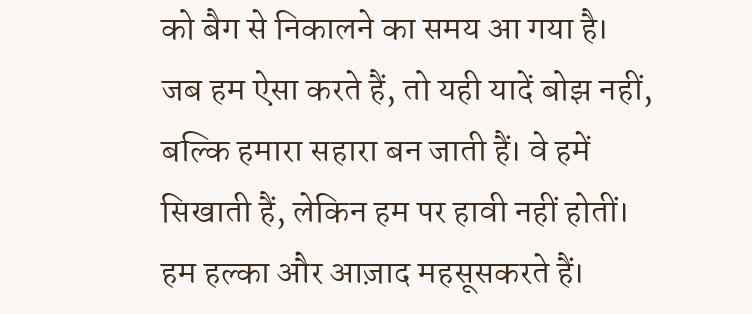को बैग से निकालने का समय आ गया है।
जब हम ऐसा करते हैं, तो यही यादें बोझ नहीं, बल्कि हमारा सहारा बन जाती हैं। वे हमें सिखाती हैं, लेकिन हम पर हावी नहीं होतीं। हम हल्का और आज़ाद महसूसकरते हैं।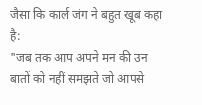जैसा कि कार्ल जंग ने बहुत खूब कहा है:
"जब तक आप अपने मन की उन बातों को नहीं समझते जो आपसे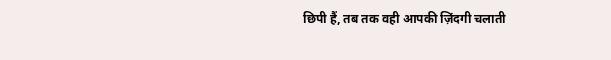छिपी हैं, तब तक वही आपकी ज़िंदगी चलाती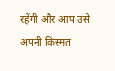रहेंगी और आप उसे अपनी किस्मत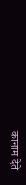कानाम देते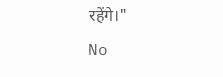रहेंगे।"
No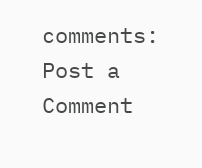comments:
Post a Comment